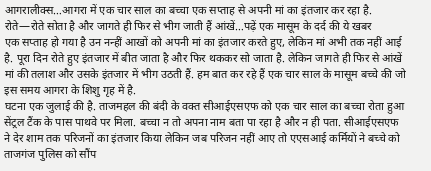आगरालीक्स…आगरा में एक चार साल का बच्चा एक सप्ताह से अपनी मां का इंतजार कर रहा है. रोते—रोते सोता है और जागते ही फिर से भीग जाती हैं आंखें…पढ़ें एक मासूम के दर्द की ये खबर
एक सप्ताह हो गया है उन नन्हीं आखों को अपनी मां का इंतजार करते हुए, लेकिन मां अभी तक नहीं आई है. पूरा दिन रोते हुए इंतजार में बीत जाता है और फिर थककर सो जाता है. लेकिन जागते ही फिर से आंखें मां की तलाश और उसके इंतजार में भीग उठती हैं. हम बात कर रहे हैं एक चार साल के मासूम बच्चे की जो इस समय आगरा के शिशु गृह में है.
घटना एक जुलाई की है. ताजमहल की बंदी के वक्त सीआईएसएफ को एक चार साल का बच्चा रोता हुआ सेंट्रल टैंक के पास पाथवे पर मिला. बच्चा न तो अपना नाम बता पा रहा है और न ही पता. सीआईएसएफ ने देर शाम तक परिजनों का इंतजार किया लेकिन जब परिजन नहीं आए तो एएसआई कर्मियों ने बच्चे को ताजगंज पुलिस को सौंप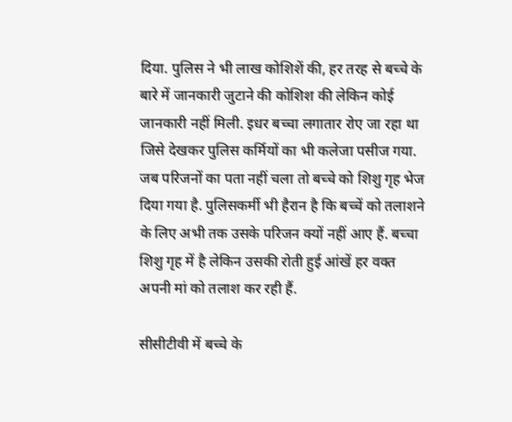दिया. पुलिस ने भी लाख कोशिशें की, हर तरह से बच्चे के बारे में जानकारी जुटाने की कोशिश की लेकिन कोई जानकारी नहीं मिली. इधर बच्चा लगातार रोए जा रहा था जिसे देखकर पुलिस कर्मियों का भी कलेजा पसीज गया. जब परिजनों का पता नहीं चला तो बच्चे को शिशु गृह भेज दिया गया है. पुलिसकर्मी भी हैरान है कि बच्चें को तलाशने के लिए अभी तक उसके परिजन क्यों नहीं आए हैं. बच्चा शिशु गृह में है लेकिन उसकी रोती हुई आंखें हर वक्त अपनी मां को तलाश कर रही हैं.

सीसीटीवी में बच्चे के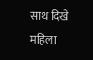साथ दिखे महिला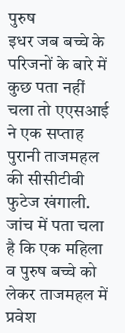पुरुष
इधर जब बच्चे के परिजनों के बारे में कुछ पता नहीं चला तो एएसआई ने एक सप्ताह पुरानी ताजमहल की सीसीटीवी फुटेज खंगाली. जांच में पता चला है कि एक महिला व पुरुष बच्चे को लेकर ताजमहल में प्रवेश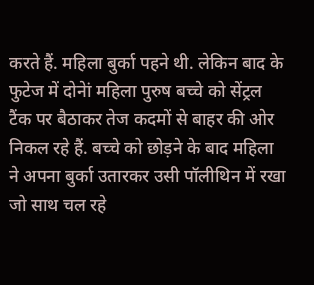करते हैं. महिला बुर्का पहने थी. लेकिन बाद के फुटेज में दोनेां महिला पुरुष बच्चे को सेंट्रल टैंक पर बैठाकर तेज कदमों से बाहर की ओर निकल रहे हैं. बच्चे को छोड़ने के बाद महिला ने अपना बुर्का उतारकर उसी पॉलीथिन में रखा जो साथ चल रहे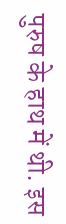पुरुष के हाथ में थी. इस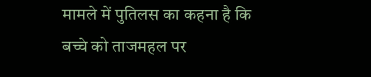मामले में पुतिलस का कहना है कि बच्चे को ताजमहल पर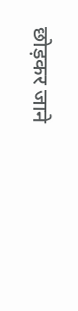छोड़कर जाने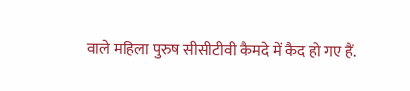वाले महिला पुरुष सीसीटीवी कैमदे में कैद हो गए हैं.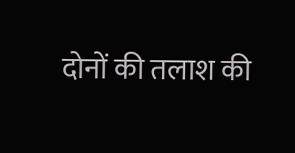दोनों की तलाश की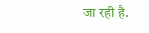जा रही है.